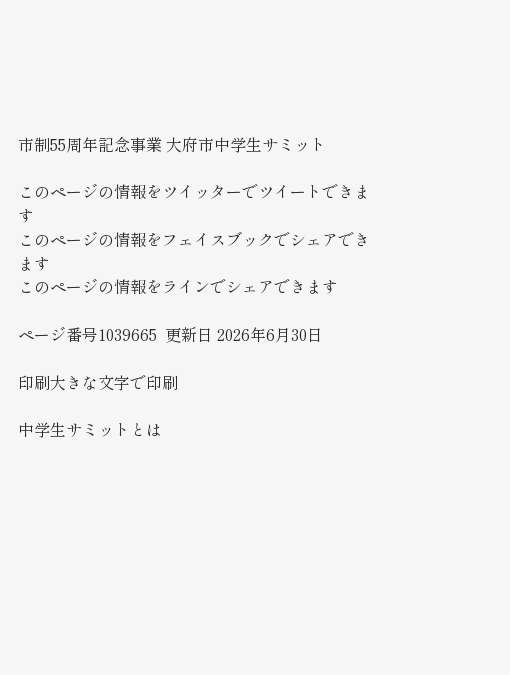市制55周年記念事業 大府市中学生サミット

このページの情報をツイッターでツイートできます
このページの情報をフェイスブックでシェアできます
このページの情報をラインでシェアできます

ページ番号1039665  更新日 2026年6月30日

印刷大きな文字で印刷

中学生サミットとは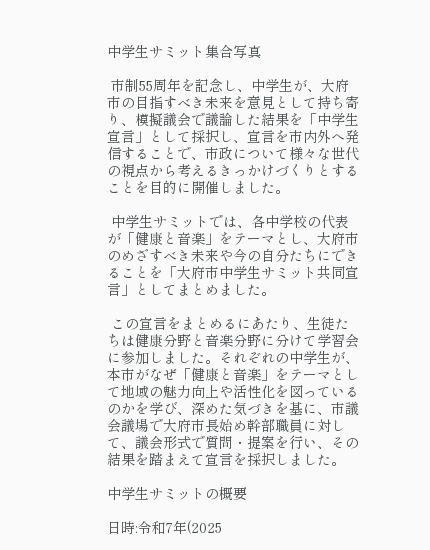中学生サミット集合写真

 市制55周年を記念し、中学生が、大府市の目指すべき未来を意見として持ち寄り、模擬議会で議論した結果を「中学生宣言」として採択し、宣言を市内外へ発信することで、市政について様々な世代の視点から考えるきっかけづくりとすることを目的に開催しました。

 中学生サミットでは、各中学校の代表が「健康と音楽」をテーマとし、大府市のめざすべき未来や今の自分たちにできることを「大府市中学生サミット共同宣言」としてまとめました。

 この宣言をまとめるにあたり、生徒たちは健康分野と音楽分野に分けて学習会に参加しました。それぞれの中学生が、本市がなぜ「健康と音楽」をテーマとして地域の魅力向上や活性化を図っているのかを学び、深めた気づきを基に、市議会議場で大府市長始め幹部職員に対して、議会形式で質問・提案を行い、その結果を踏まえて宣言を採択しました。

中学生サミットの概要

日時:令和7年(2025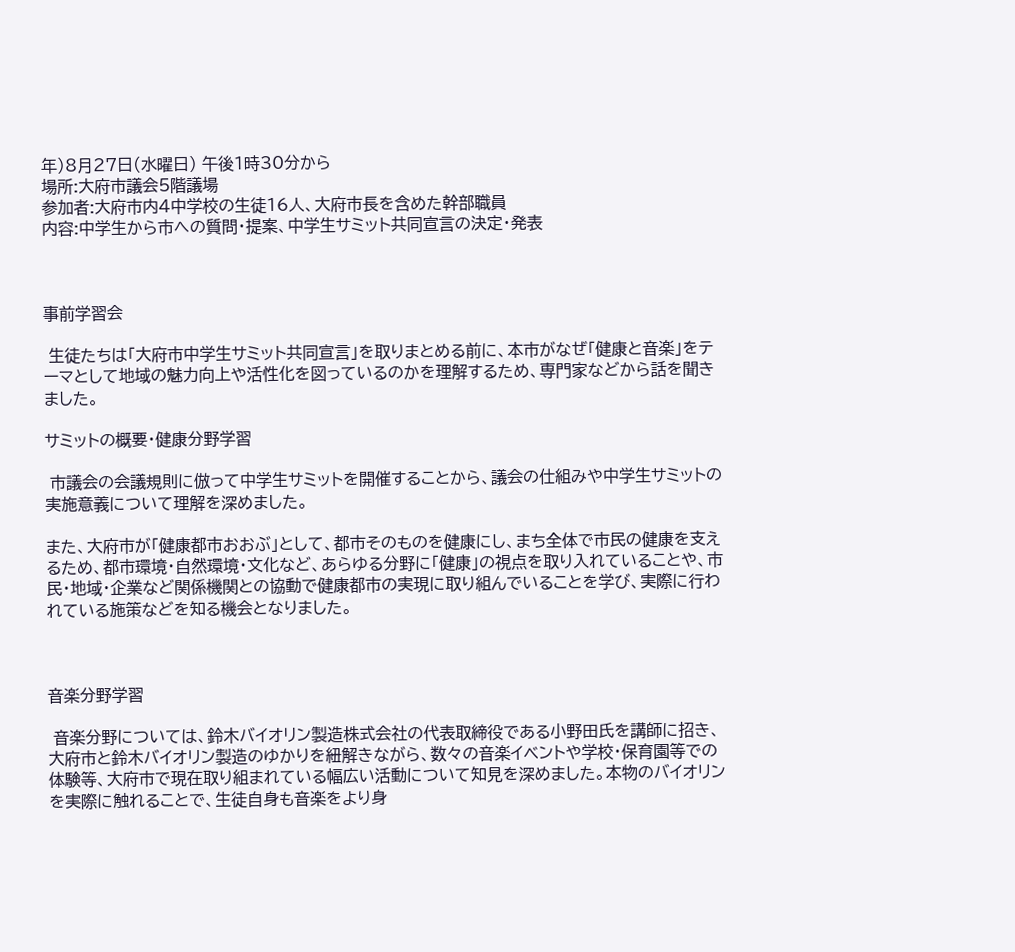年)8月27日(水曜日) 午後1時30分から
場所:大府市議会5階議場
参加者:大府市内4中学校の生徒16人、大府市長を含めた幹部職員
内容:中学生から市への質問・提案、中学生サミット共同宣言の決定・発表



事前学習会

 生徒たちは「大府市中学生サミット共同宣言」を取りまとめる前に、本市がなぜ「健康と音楽」をテーマとして地域の魅力向上や活性化を図っているのかを理解するため、専門家などから話を聞きました。

サミットの概要・健康分野学習

 市議会の会議規則に倣って中学生サミットを開催することから、議会の仕組みや中学生サミットの実施意義について理解を深めました。

また、大府市が「健康都市おおぶ」として、都市そのものを健康にし、まち全体で市民の健康を支えるため、都市環境・自然環境・文化など、あらゆる分野に「健康」の視点を取り入れていることや、市民・地域・企業など関係機関との協動で健康都市の実現に取り組んでいることを学び、実際に行われている施策などを知る機会となりました。



音楽分野学習

 音楽分野については、鈴木バイオリン製造株式会社の代表取締役である小野田氏を講師に招き、大府市と鈴木バイオリン製造のゆかりを紐解きながら、数々の音楽イベントや学校・保育園等での体験等、大府市で現在取り組まれている幅広い活動について知見を深めました。本物のバイオリンを実際に触れることで、生徒自身も音楽をより身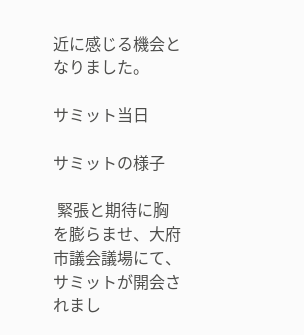近に感じる機会となりました。

サミット当日

サミットの様子

 緊張と期待に胸を膨らませ、大府市議会議場にて、サミットが開会されまし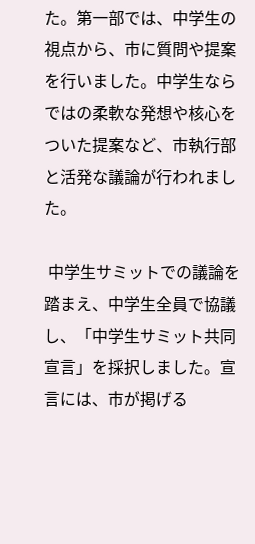た。第一部では、中学生の視点から、市に質問や提案を行いました。中学生ならではの柔軟な発想や核心をついた提案など、市執行部と活発な議論が行われました。

 中学生サミットでの議論を踏まえ、中学生全員で協議し、「中学生サミット共同宣言」を採択しました。宣言には、市が掲げる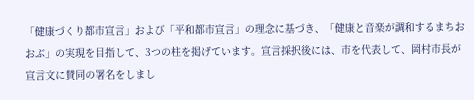「健康づくり都市宣言」および「平和都市宣言」の理念に基づき、「健康と音楽が調和するまちおおぶ」の実現を目指して、3つの柱を掲げています。宣言採択後には、市を代表して、岡村市長が宣言文に賛同の署名をしまし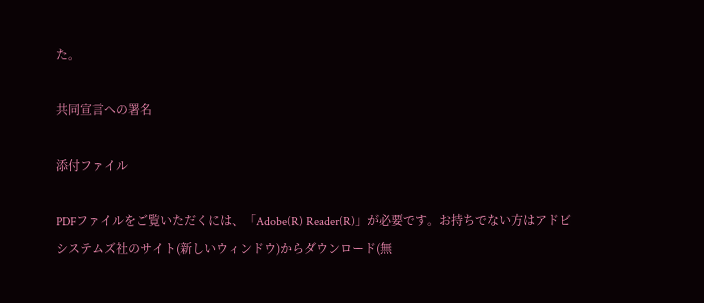た。

共同宣言への署名

添付ファイル

PDFファイルをご覧いただくには、「Adobe(R) Reader(R)」が必要です。お持ちでない方はアドビシステムズ社のサイト(新しいウィンドウ)からダウンロード(無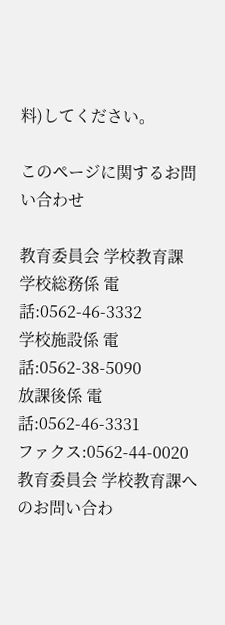料)してください。

このページに関するお問い合わせ

教育委員会 学校教育課
学校総務係 電話:0562-46-3332
学校施設係 電話:0562-38-5090
放課後係 電話:0562-46-3331
ファクス:0562-44-0020
教育委員会 学校教育課へのお問い合わ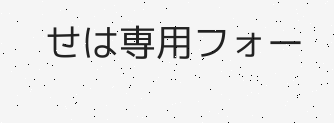せは専用フォー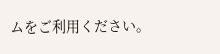ムをご利用ください。